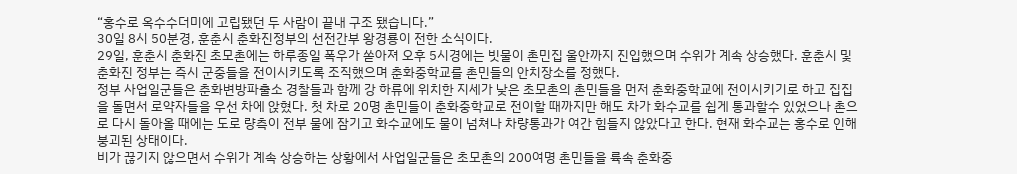“홍수로 옥수수더미에 고립됐던 두 사람이 끝내 구조 됐습니다.”
30일 8시 50분경, 훈춘시 춘화진정부의 선전간부 왕경룡이 전한 소식이다.
29일, 훈춘시 춘화진 초모촌에는 하루종일 폭우가 쏟아져 오후 5시경에는 빗물이 촌민집 울안까지 진입했으며 수위가 계속 상승했다. 훈춘시 및 춘화진 정부는 즉시 군중들을 전이시키도록 조직했으며 춘화중학교를 촌민들의 안치장소를 정했다.
정부 사업일군들은 춘화변방파출소 경찰들과 함께 강 하류에 위치한 지세가 낮은 초모촌의 촌민들을 먼저 춘화중학교에 전이시키기로 하고 집집을 돌면서 로약자들을 우선 차에 앉혔다. 첫 차로 20명 촌민들이 춘화중학교로 전이할 때까지만 해도 차가 화수교를 쉽게 통과할수 있었으나 촌으로 다시 돌아올 때에는 도로 량측이 전부 물에 잠기고 화수교에도 물이 넘쳐나 차량통과가 여간 힘들지 않았다고 한다. 현재 화수교는 홍수로 인해 붕괴된 상태이다.
비가 끊기지 않으면서 수위가 계속 상승하는 상황에서 사업일군들은 초모촌의 200여명 촌민들을 륙속 춘화중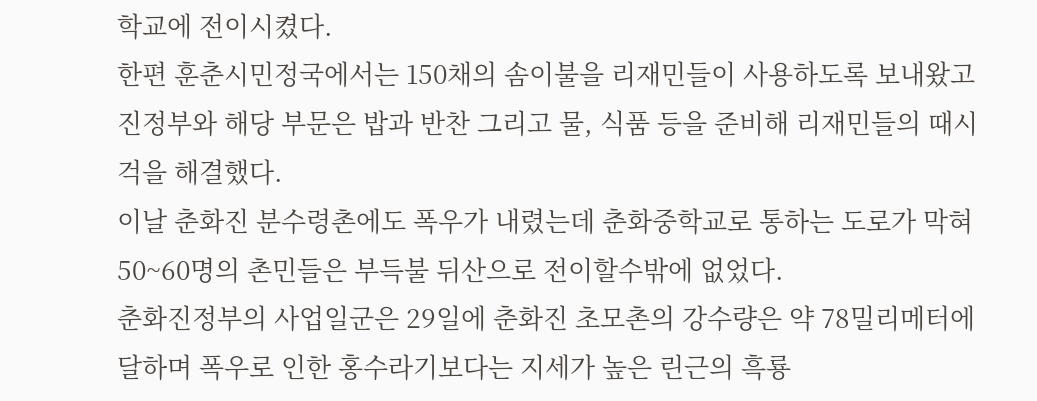학교에 전이시켰다.
한편 훈춘시민정국에서는 150채의 솜이불을 리재민들이 사용하도록 보내왔고 진정부와 해당 부문은 밥과 반찬 그리고 물, 식품 등을 준비해 리재민들의 때시걱을 해결했다.
이날 춘화진 분수령촌에도 폭우가 내렸는데 춘화중학교로 통하는 도로가 막혀 50~60명의 촌민들은 부득불 뒤산으로 전이할수밖에 없었다.
춘화진정부의 사업일군은 29일에 춘화진 초모촌의 강수량은 약 78밀리메터에 달하며 폭우로 인한 홍수라기보다는 지세가 높은 린근의 흑룡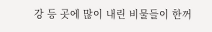강 등 곳에 많이 내린 비물들이 한꺼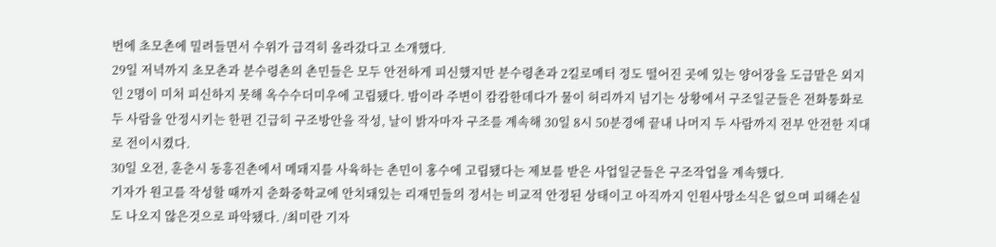번에 초모촌에 밀려들면서 수위가 급격히 올라갔다고 소개했다.
29일 저녁까지 초모촌과 분수령촌의 촌민들은 모두 안전하게 피신했지만 분수령촌과 2킬로메터 정도 떨어진 곳에 있는 양어장을 도급맡은 외지인 2명이 미처 피신하지 못해 옥수수더미우에 고립됐다. 밤이라 주변이 캄캄한데다가 물이 허리까지 넘기는 상황에서 구조일군들은 전화통화로 두 사람을 안정시키는 한편 긴급히 구조방안을 작성, 날이 밝자마자 구조를 계속해 30일 8시 50분경에 끝내 나머지 두 사람까지 전부 안전한 지대로 전이시켰다.
30일 오전, 훈춘시 동흥진촌에서 메돼지를 사육하는 촌민이 홍수에 고립됐다는 제보를 받은 사업일군들은 구조작업을 계속했다.
기자가 원고를 작성할 때까지 춘화중학교에 안치돼있는 리재민들의 정서는 비교적 안정된 상태이고 아직까지 인원사망소식은 없으며 피해손실도 나오지 않은것으로 파악됐다. /최미란 기자